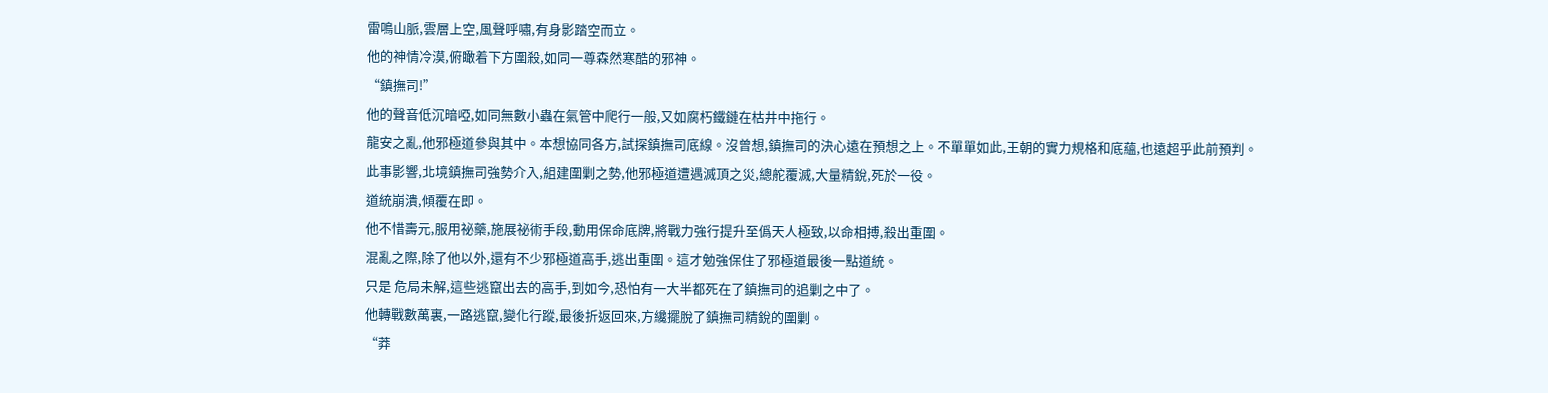雷鳴山脈,雲層上空,風聲呼嘯,有身影踏空而立。
他的神情冷漠,俯瞰着下方圍殺,如同一尊森然寒酷的邪神。
“鎮撫司!”
他的聲音低沉暗啞,如同無數小蟲在氣管中爬行一般,又如腐朽鐵鏈在枯井中拖行。
龍安之亂,他邪極道參與其中。本想協同各方,試探鎮撫司底線。沒曾想,鎮撫司的決心遠在預想之上。不單單如此,王朝的實力規格和底蘊,也遠超乎此前預判。
此事影響,北境鎮撫司強勢介入,組建圍剿之勢,他邪極道遭遇滅頂之災,總舵覆滅,大量精銳,死於一役。
道統崩潰,傾覆在即。
他不惜壽元,服用祕藥,施展祕術手段,動用保命底牌,將戰力強行提升至僞天人極致,以命相搏,殺出重圍。
混亂之際,除了他以外,還有不少邪極道高手,逃出重圍。這才勉強保住了邪極道最後一點道統。
只是 危局未解,這些逃竄出去的高手,到如今,恐怕有一大半都死在了鎮撫司的追剿之中了。
他轉戰數萬裏,一路逃竄,變化行蹤,最後折返回來,方纔擺脫了鎮撫司精銳的圍剿。
“莽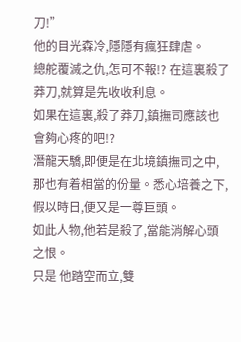刀!”
他的目光森冷,隱隱有瘋狂肆虐。
總舵覆滅之仇,怎可不報!? 在這裏殺了莽刀,就算是先收收利息。
如果在這裏,殺了莽刀,鎮撫司應該也會夠心疼的吧!?
潛龍天驕,即便是在北境鎮撫司之中,那也有着相當的份量。悉心培養之下,假以時日,便又是一尊巨頭。
如此人物,他若是殺了,當能消解心頭之恨。
只是 他踏空而立,雙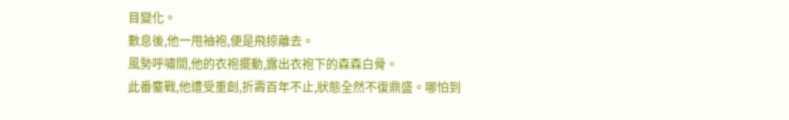目變化。
數息後,他一甩袖袍,便是飛掠離去。
風勢呼嘯間,他的衣袍擺動,露出衣袍下的森森白骨。
此番鏖戰,他遭受重創,折壽百年不止,狀態全然不復鼎盛。哪怕到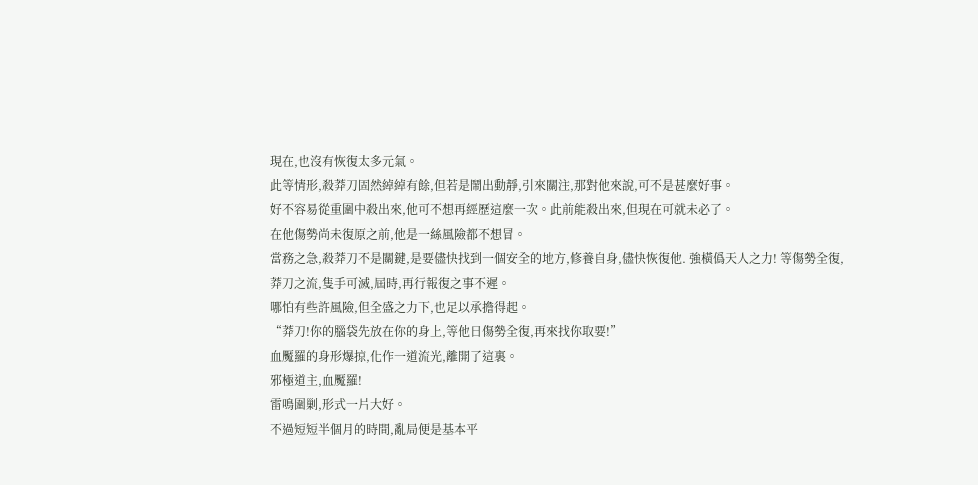現在,也沒有恢復太多元氣。
此等情形,殺莽刀固然綽綽有餘,但若是鬧出動靜,引來關注,那對他來說,可不是甚麼好事。
好不容易從重圍中殺出來,他可不想再經歷這麼一次。此前能殺出來,但現在可就未必了。
在他傷勢尚未復原之前,他是一絲風險都不想冒。
當務之急,殺莽刀不是關鍵,是要儘快找到一個安全的地方,修養自身,儘快恢復他. 強橫僞天人之力! 等傷勢全復,莽刀之流,隻手可滅,屆時,再行報復之事不遲。
哪怕有些許風險,但全盛之力下,也足以承擔得起。
“莽刀!你的腦袋先放在你的身上,等他日傷勢全復,再來找你取要!”
血魘羅的身形爆掠,化作一道流光,離開了這裏。
邪極道主,血魘羅!
雷鳴圍剿,形式一片大好。
不過短短半個月的時間,亂局便是基本平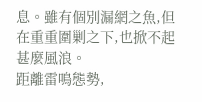息。雖有個別漏網之魚,但在重重圍剿之下,也掀不起甚麼風浪。
距離雷鳴態勢,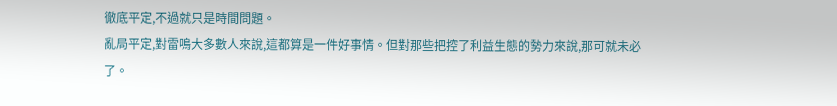徹底平定,不過就只是時間問題。
亂局平定,對雷鳴大多數人來說,這都算是一件好事情。但對那些把控了利益生態的勢力來說,那可就未必了。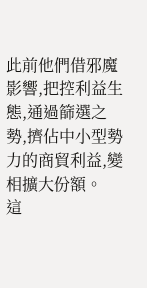此前他們借邪魔影響,把控利益生態,通過篩選之勢,擠佔中小型勢力的商貿利益,變相擴大份額。
這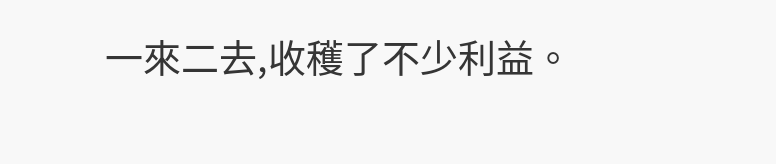一來二去,收穫了不少利益。